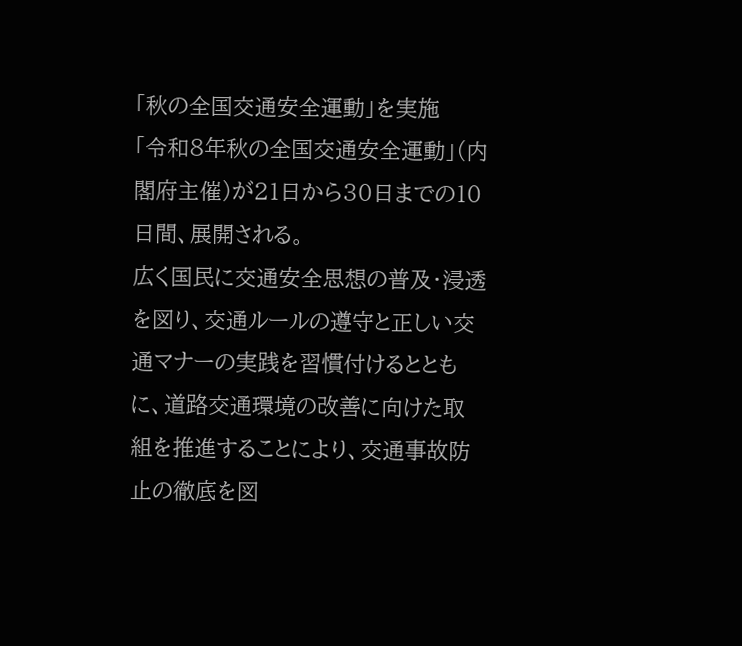「秋の全国交通安全運動」を実施
「令和8年秋の全国交通安全運動」(内閣府主催)が21日から30日までの10日間、展開される。
広く国民に交通安全思想の普及・浸透を図り、交通ルールの遵守と正しい交通マナーの実践を習慣付けるとともに、道路交通環境の改善に向けた取組を推進することにより、交通事故防止の徹底を図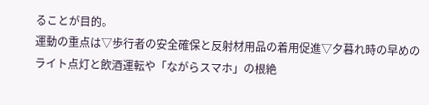ることが目的。
運動の重点は▽歩行者の安全確保と反射材用品の着用促進▽夕暮れ時の早めのライト点灯と飲酒運転や「ながらスマホ」の根絶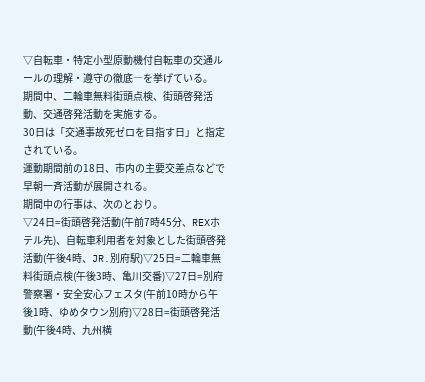▽自転車・特定小型原動機付自転車の交通ルールの理解・遵守の徹底―を挙げている。
期間中、二輪車無料街頭点検、街頭啓発活動、交通啓発活動を実施する。
30日は「交通事故死ゼロを目指す日」と指定されている。
運動期間前の18日、市内の主要交差点などで早朝一斉活動が展開される。
期間中の行事は、次のとおり。
▽24日=街頭啓発活動(午前7時45分、REXホテル先)、自転車利用者を対象とした街頭啓発活動(午後4時、JR.別府駅)▽25日=二輪車無料街頭点検(午後3時、亀川交番)▽27日=別府警察署・安全安心フェスタ(午前10時から午後1時、ゆめタウン別府)▽28日=街頭啓発活動(午後4時、九州横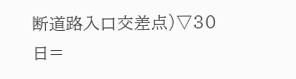断道路入口交差点)▽30日=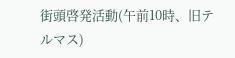街頭啓発活動(午前10時、旧テルマス)